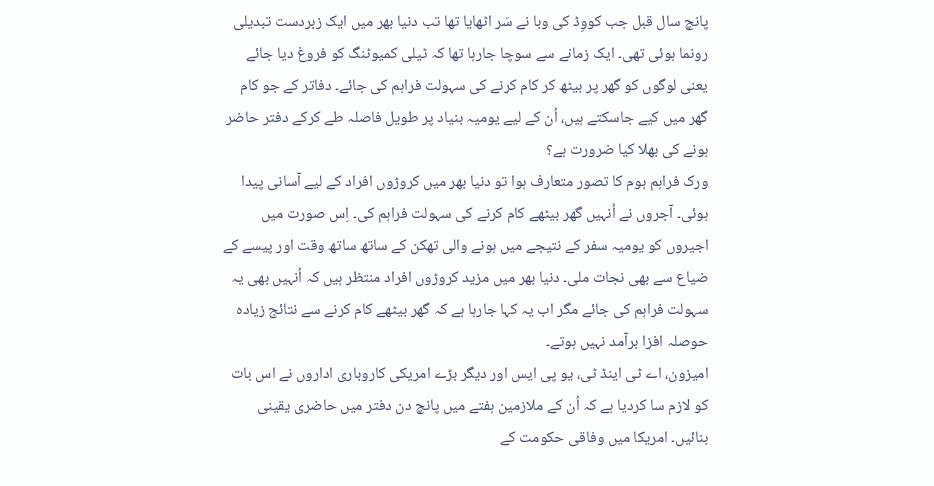پانچ سال قبل جب کووِڈ کی وبا نے سَر اٹھایا تھا تب دنیا بھر میں ایک زبردست تبدیلی رونما ہوئی تھی۔ ایک زمانے سے سوچا جارہا تھا کہ ٹیلی کمیوٹنگ کو فروغ دیا جائے یعنی لوگوں کو گھر پر بیٹھ کر کام کرنے کی سہولت فراہم کی جائے۔ دفاتر کے جو کام گھر میں کیے جاسکتے ہیں، اُن کے لیے یومیہ بنیاد پر طویل فاصلہ طے کرکے دفتر حاضر ہونے کی بھلا کیا ضرورت ہے؟
ورک فراہم ہوم کا تصور متعارف ہوا تو دنیا بھر میں کروڑوں افراد کے لیے آسانی پیدا ہوئی۔ آجروں نے اُنہیں گھر بیٹھے کام کرنے کی سہولت فراہم کی۔ اِس صورت میں اجیروں کو یومیہ سفر کے نتیجے میں ہونے والی تھکن کے ساتھ ساتھ وقت اور پیسے کے ضیاع سے بھی نجات ملی۔ دنیا بھر میں مزید کروڑوں افراد منتظر ہیں کہ اُنہیں بھی یہ سہولت فراہم کی جائے مگر اب یہ کہا جارہا ہے کہ گھر بیٹھے کام کرنے سے نتائج زیادہ حوصلہ افزا برآمد نہیں ہوتے۔
امیزون، اے ٹی اینڈ ٹی، یو پی ایس اور دیگر بڑے امریکی کاروباری اداروں نے اس بات کو لازم سا کردیا ہے کہ اُن کے ملازمین ہفتے میں پانچ دن دفتر میں حاضری یقینی بنائیں۔ امریکا میں وفاقی حکومت کے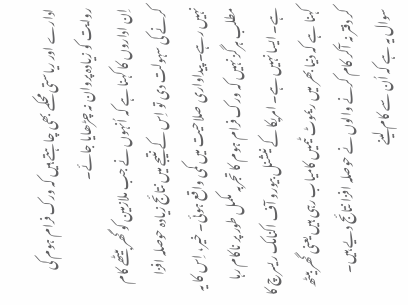ادارے اور ریاستی محکمے بھی چاہتے ہیں کہ ورک فرام ہوم کی روایت کو زیادہ پروان نہ چڑھایا جائے۔
اِن اداروں کا کہنا ہے کہ اُنہوں نے جب ملازمین کو گھر بیٹھے کام کرنے کی سہولت دی تو اِس کے نتیجے میں نتائج زیادہ حوصلہ افزا نہیں رہے۔ پیداواری صلاحیت میں کمی واقع ہوئی۔ خیر، اِس کا یہ مطلب ہرگز نہیں کہ ورک فرام ہوم کا تجربہ مکمل طور پر ناکام رہا ہے۔ ایسا نہیں ہے۔ امریکا کے نیشنل بیورو آف اکنامک ریسرچ کا کہنا ہے کہ دنیا بھر میں ریموٹ ٹیمیں کامیاب رہی ہیں یعنی گھر بیٹھ کر دفتر نہ آکر کام کرنے والوں نے حوصلہ افزا نتائج دیے ہیں۔ سوال یہ ہے کہ اُن سے کام لینے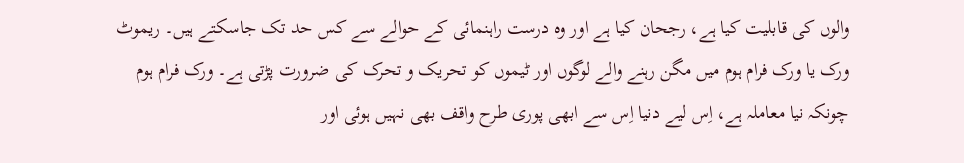والوں کی قابلیت کیا ہے، رجحان کیا ہے اور وہ درست راہنمائی کے حوالے سے کس حد تک جاسکتے ہیں۔ ریموٹ ورک یا ورک فرام ہوم میں مگن رہنے والے لوگوں اور ٹیموں کو تحریک و تحرک کی ضرورت پڑتی ہے۔ ورک فرام ہوم چونکہ نیا معاملہ ہے، اِس لیے دنیا اِس سے ابھی پوری طرح واقف بھی نہیں ہوئی اور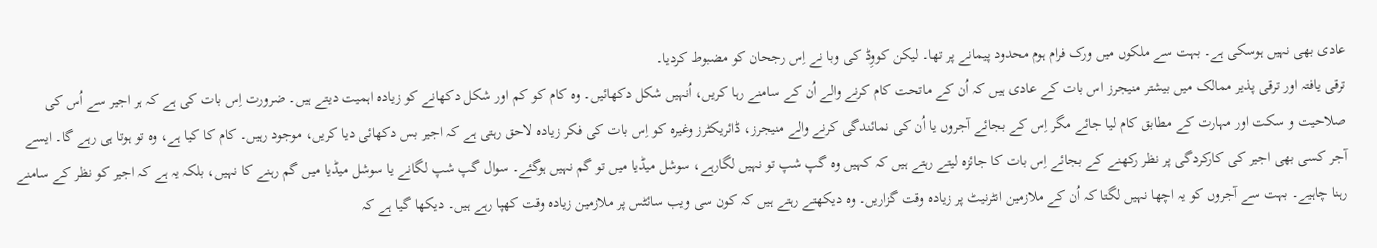عادی بھی نہیں ہوسکی ہے۔ بہت سے ملکوں میں ورک فرام ہوم محدود پیمانے پر تھا۔ لیکن کووِڈ کی وبا نے اِس رجحان کو مضبوط کردیا۔
ترقی یافتہ اور ترقی پذیر ممالک میں بیشتر منیجرز اس بات کے عادی ہیں کہ اُن کے ماتحت کام کرنے والے اُن کے سامنے رہا کریں، اُنہیں شکل دکھائیں۔ وہ کام کو کم اور شکل دکھانے کو زیادہ اہمیت دیتے ہیں۔ ضرورت اِس بات کی ہے کہ ہر اجیر سے اُس کی صلاحیت و سکت اور مہارت کے مطابق کام لیا جائے مگر اِس کے بجائے آجروں یا اُن کی نمائندگی کرنے والے منیجرز، ڈائریکٹرز وغیرہ کو اِس بات کی فکر زیادہ لاحق رہتی ہے کہ اجیر بس دکھائی دیا کریں، موجود رہیں۔ کام کا کیا ہے، وہ تو ہوتا ہی رہے گا۔ ایسے آجر کسی بھی اجیر کی کارکردگی پر نظر رکھنے کے بجائے اِس بات کا جائزہ لیتے رہتے ہیں کہ کہیں وہ گپ شپ تو نہیں لگارہے، سوشل میڈیا میں تو گم نہیں ہوگئے۔ سوال گپ شپ لگانے یا سوشل میڈیا میں گم رہنے کا نہیں، بلکہ یہ ہے کہ اجیر کو نظر کے سامنے رہنا چاہیے۔ بہت سے آجروں کو یہ اچھا نہیں لگتا کہ اُن کے ملازمین انٹرنیٹ پر زیادہ وقت گزاریں۔ وہ دیکھتے رہتے ہیں کہ کون سی ویب سائٹس پر ملازمین زیادہ وقت کھپا رہے ہیں۔ دیکھا گیا ہے کہ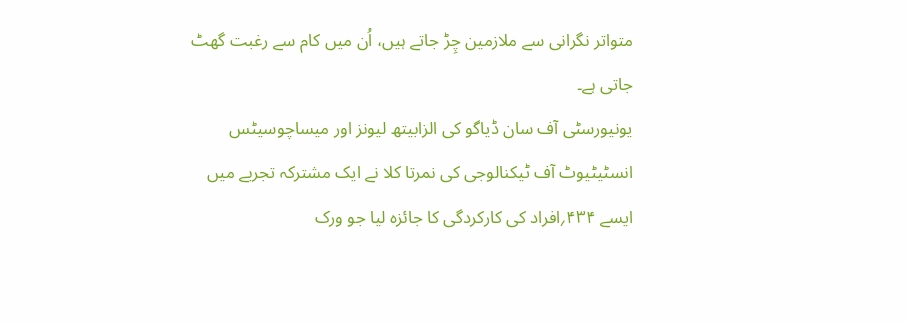متواتر نگرانی سے ملازمین چِڑ جاتے ہیں، اُن میں کام سے رغبت گھٹ جاتی ہے۔
یونیورسٹی آف سان ڈیاگو کی الزابیتھ لیونز اور میساچوسیٹس انسٹیٹیوٹ آف ٹیکنالوجی کی نمرتا کلا نے ایک مشترکہ تجربے میں ایسے ۴۳۴؍افراد کی کارکردگی کا جائزہ لیا جو ورک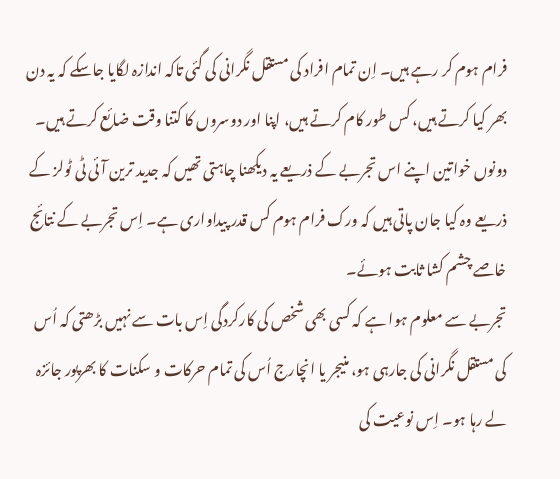فرام ہوم کر رہے ہیں۔ اِن تمام افراد کی مستقل نگرانی کی گئی تاکہ اندازہ لگایا جاسکے کہ یہ دن بھر کیا کرتے ہیں، کس طور کام کرتے ہیں، اپنا اور دوسروں کا کتنا وقت ضائع کرتے ہیں۔ دونوں خواتین اپنے اس تجربے کے ذریعے یہ دیکھنا چاہتی تھیں کہ جدید ترین آئی ٹی ٹولز کے ذریعے وہ کیا جان پاتی ہیں کہ ورک فرام ہوم کس قدر پیداواری ہے۔ اِس تجربے کے نتائج خاصے چشم کشا ثابت ہوئے۔
تجربے سے معلوم ہوا ہے کہ کسی بھی شخص کی کارکردگی اِس بات سے نہیں بڑھتی کہ اُس کی مستقل نگرانی کی جارہی ہو، منیجر یا انچارج اُس کی تمام حرکات و سکنات کا بھرپور جائزہ لے رہا ہو۔ اِس نوعیت کی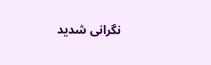نگرانی شدید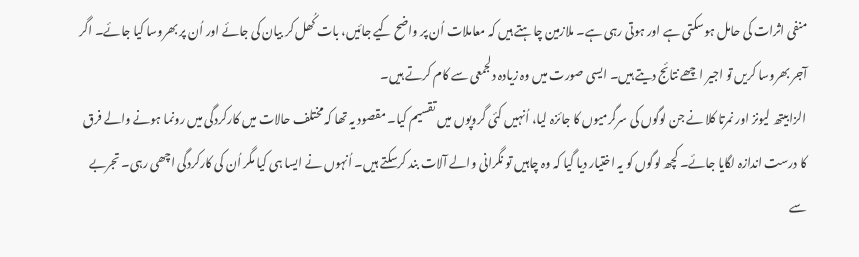منفی اثرات کی حامل ہوسکتی ہے اور ہوتی رہی ہے۔ ملازمین چاہتے ہیں کہ معاملات اُن پر واضح کیے جائیں، بات کُھل کر بیان کی جائے اور اُن پر بھروسا کیا جائے۔ اگر آجر بھروسا کریں تو اجیر اچھے نتائج دیتے ہیں۔ ایسی صورت میں وہ زیادہ دلجمعی سے کام کرتے ہیں۔
الزابیتھ لیونز اور نمرتا کلا نے جن لوگوں کی سرگرمیوں کا جائزہ لیا، اُنہیں کئی گروپوں میں تقسیم کیا۔ مقصود یہ تھا کہ مختلف حالات میں کارکردگی میں رونما ہونے والے فرق کا درست اندازہ لگایا جائے۔ کچھ لوگوں کو یہ اختیار دیا گیا کہ وہ چاہیں تو نگرانی والے آلات بند کرسکتے ہیں۔ اُنہوں نے ایسا ہی کیا مگر اُن کی کارکردگی اچھی رہی۔ تجربے سے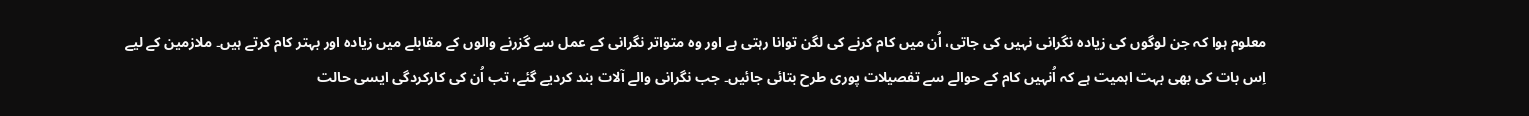معلوم ہوا کہ جن لوگوں کی زیادہ نگرانی نہیں کی جاتی، اُن میں کام کرنے کی لگن توانا رہتی ہے اور وہ متواتر نگرانی کے عمل سے گزرنے والوں کے مقابلے میں زیادہ اور بہتر کام کرتے ہیں۔ ملازمین کے لیے اِس بات کی بھی بہت اہمیت ہے کہ اُنہیں کام کے حوالے سے تفصیلات پوری طرح بتائی جائیں۔ جب نگرانی والے آلات بند کردیے گئے، تب اُن کی کارکردگی ایسی حالت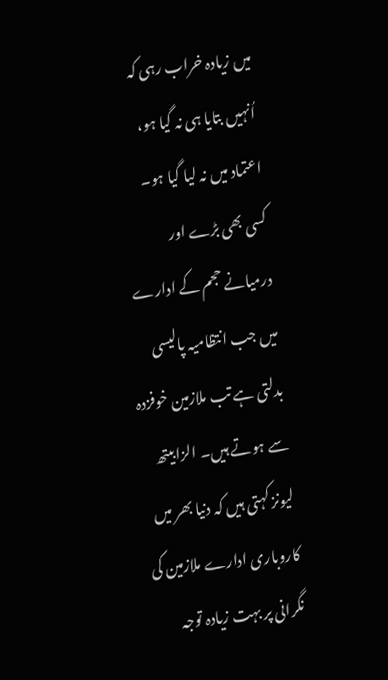میں زیادہ خراب رہی کہ اُنہیں بتایا ہی نہ گیا ہو، اعتماد میں نہ لیا گیا ہو۔
کسی بھی بڑے اور درمیانے حجم کے ادارے میں جب انتظامیہ پالیسی بدلتی ہے تب ملازمین خوفزدہ سے ہوتے ہیں۔ الزابیتھ لیونز کہتی ہیں کہ دنیا بھر میں کاروباری ادارے ملازمین کی نگرانی پر بہت زیادہ توجہ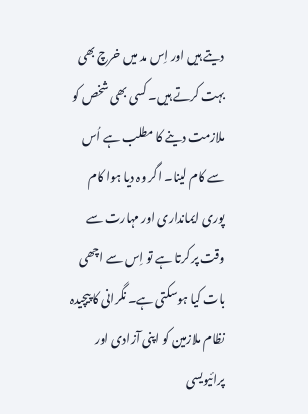دیتے ہیں اور اِس مد میں خرچ بھی بہت کرتے ہیں۔ کسی بھی شخص کو ملازمت دینے کا مطلب ہے اُس سے کام لینا۔ اگر وہ دیا ہوا کام پوری ایمانداری اور مہارت سے وقت پر کرتا ہے تو اِس سے اچھی بات کیا ہوسکتی ہے۔ نگرانی کا پیچیدہ نظام ملازمین کو اپنی آزادی اور پرائیویسی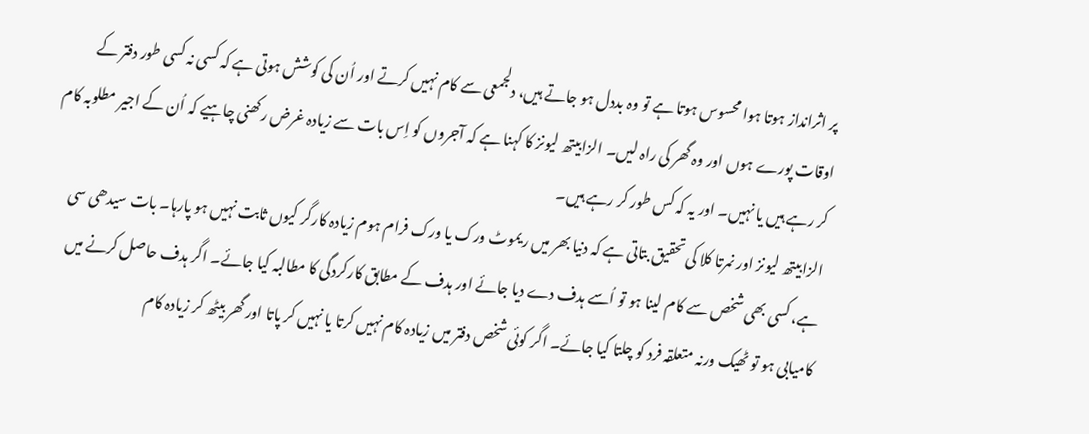پر اثرانداز ہوتا ہوا محسوس ہوتا ہے تو وہ بددل ہو جاتے ہیں، دلجمعی سے کام نہیں کرتے اور اُن کی کوشش ہوتی ہے کہ کسی نہ کسی طور دفتر کے اوقات پورے ہوں اور وہ گھر کی راہ لیں۔ الزابیتھ لیونز کا کہنا ہے کہ آجروں کو اِس بات سے زیادہ غرض رکھنی چاہیے کہ اُن کے اجیر مطلوبہ کام کر رہے ہیں یا نہیں۔ اور یہ کہ کس طور کر رہے ہیں۔
الزابیتھ لیونز اور نمرتا کلا کی تحقیق بتاتی ہے کہ دنیا بھر میں ریموٹ ورک یا ورک فرام ہوم زیادہ کارگر کیوں ثابت نہیں ہو پارہا۔ بات سیدھی سی ہے، کسی بھی شخص سے کام لینا ہو تو اُسے ہدف دے دیا جائے اور ہدف کے مطابق کارکردگی کا مطالبہ کیا جائے۔ اگر ہدف حاصل کرنے میں کامیابی ہو تو ٹھیک ورنہ متعلقہ فرد کو چلتا کیا جائے۔ اگر کوئی شخص دفتر میں زیادہ کام نہیں کرتا یا نہیں کر پاتا اور گھر بیٹھ کر زیادہ کام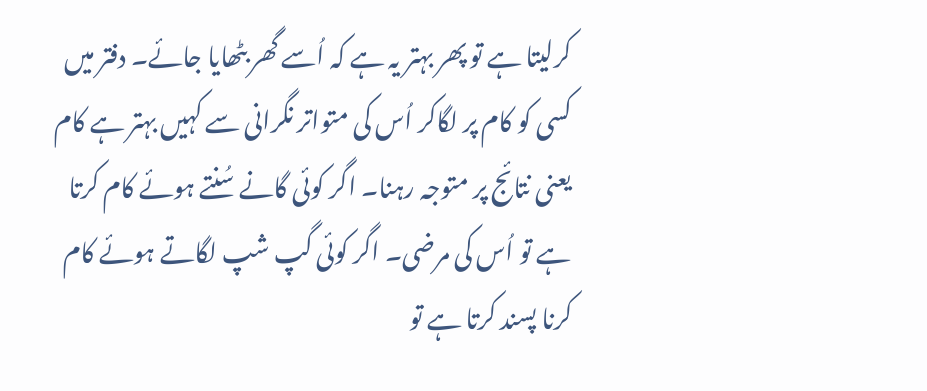کرلیتا ہے تو پھر بہتر یہ ہے کہ اُسے گھر بٹھایا جائے۔ دفتر میں کسی کو کام پر لگاکر اُس کی متواتر نگرانی سے کہیں بہتر ہے کام یعنی نتائج پر متوجہ رہنا۔ اگر کوئی گانے سُنتے ہوئے کام کرتا ہے تو اُس کی مرضی۔ اگر کوئی گپ شپ لگاتے ہوئے کام کرنا پسند کرتا ہے تو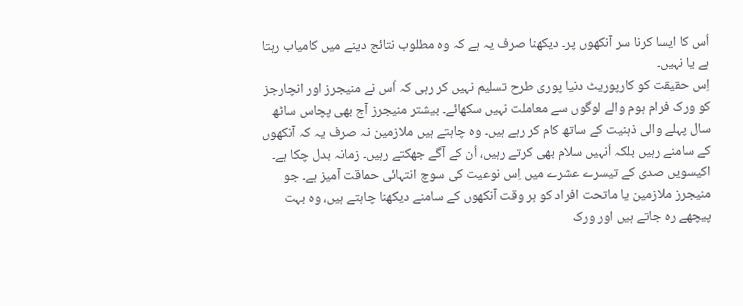اُس کا ایسا کرنا سر آنکھوں پر۔ دیکھنا صرف یہ ہے کہ وہ مطلوب نتائج دینے میں کامیاب رہتا ہے یا نہیں۔
اِس حقیقت کو کارپوریٹ دنیا پوری طرح تسلیم نہیں کر رہی کہ اُس نے منیجرز اور انچارجز کو ورک فرام ہوم والے لوگوں سے معاملت نہیں سکھائے۔ بیشتر منیجرز آج بھی پچاس ساٹھ سال پہلے والی ذہنیت کے ساتھ کام کر رہے ہیں۔ وہ چاہتے ہیں ملازمین نہ صرف یہ کہ آنکھوں کے سامنے رہیں بلکہ اُنہیں سلام بھی کرتے رہیں، اُن کے آگے جھکتے رہیں۔ زمانہ بدل چکا ہے۔ اکیسویں صدی کے تیسرے عشرے میں اِس نوعیت کی سوچ انتہائی حماقت آمیز ہے۔ جو منیجرز ملازمین یا ماتحت افراد کو ہر وقت آنکھوں کے سامنے دیکھنا چاہتے ہیں، وہ بہت پیچھے رہ جاتے ہیں اور ورک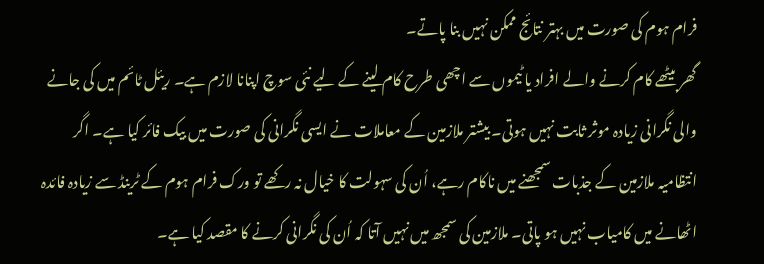فرام ہوم کی صورت میں بہتر نتائج ممکن نہیں بنا پاتے۔
گھر بیٹھے کام کرنے والے افراد یا ٹیموں سے اچھی طرح کام لینے کے لیے نئی سوچ اپنانا لازم ہے۔ ریئل ٹائم میں کی جانے والی نگرانی زیادہ موثر ثابت نہیں ہوتی۔ بیشتر ملازمین کے معاملات نے ایسی نگرانی کی صورت میں بیک فائر کیا ہے۔ اگر انتظامیہ ملازمین کے جذبات سمجھنے میں ناکام رہے، اُن کی سہولت کا خیال نہ رکھے تو ورک فرام ہوم کے ٹرینڈ سے زیادہ فائدہ اٹھانے میں کامیاب نہیں ہو پاتی۔ ملازمین کی سمجھ میں نہیں آتا کہ اُن کی نگرانی کرنے کا مقصد کیا ہے۔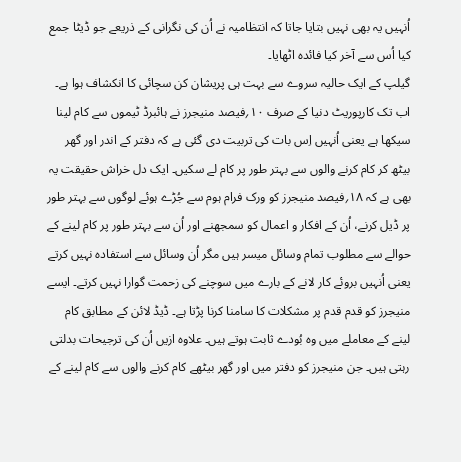اُنہیں یہ بھی نہیں بتایا جاتا کہ انتظامیہ نے اُن کی نگرانی کے ذریعے جو ڈیٹا جمع کیا اُس سے آخر کیا فائدہ اٹھایا۔
گیلپ کے ایک حالیہ سروے سے بہت ہی پریشان کن سچائی کا انکشاف ہوا ہے۔ اب تک کارپوریٹ دنیا کے صرف ۱۰؍فیصد منیجرز نے ہائبرڈ ٹیموں سے کام لینا سیکھا ہے یعنی اُنہیں اِس بات کی تربیت دی گئی ہے کہ دفتر کے اندر اور گھر بیٹھ کر کام کرنے والوں سے بہتر طور پر کام لے سکیں۔ ایک دل خراش حقیقت یہ بھی ہے کہ ۱۸؍فیصد منیجرز کو ورک فرام ہوم سے جُڑے ہوئے لوگوں سے بہتر طور پر ڈیل کرنے، اُن کے افکار و اعمال کو سمجھنے اور اُن سے بہتر طور پر کام لینے کے حوالے سے مطلوب تمام وسائل میسر ہیں مگر اُن وسائل سے استفادہ نہیں کرتے یعنی اُنہیں بروئے کار لانے کے بارے میں سوچنے کی زحمت گوارا نہیں کرتے۔ ایسے منیجرز کو قدم قدم پر مشکلات کا سامنا کرنا پڑتا ہے۔ ڈیڈ لائن کے مطابق کام لینے کے معاملے میں وہ بُودے ثابت ہوتے ہیں۔ علاوہ ازیں اُن کی ترجیحات بدلتی رہتی ہیں۔ جن منیجرز کو دفتر میں اور گھر بیٹھے کام کرنے والوں سے کام لینے کے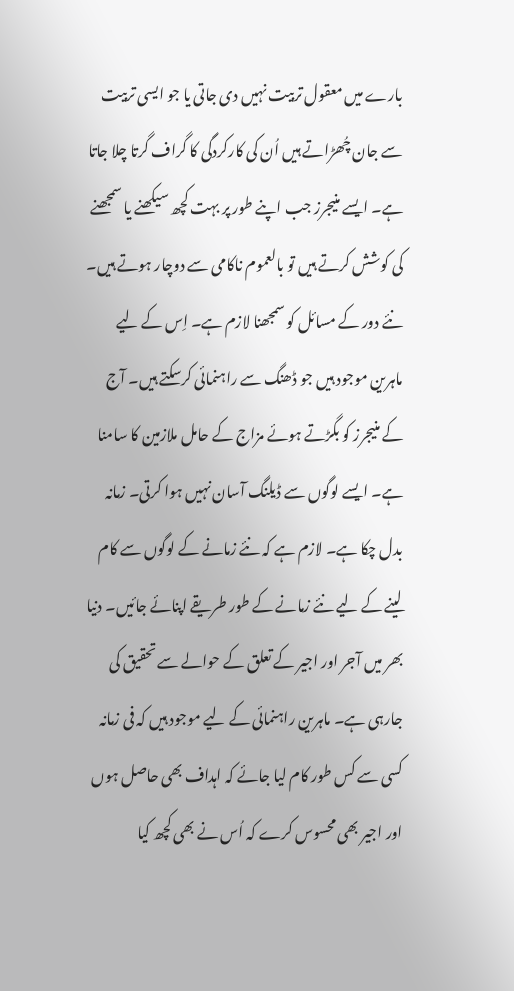بارے میں معقول تربیت نہیں دی جاتی یا جو ایسی تربیت سے جان چُھڑاتے ہیں اُن کی کارکردگی کا گراف گرتا چلا جاتا ہے۔ ایسے منیجرز جب اپنے طور پر بہت کچھ سیکھنے یا سمجھنے کی کوشش کرتے ہیں تو بالعموم ناکامی سے دوچار ہوتے ہیں۔ نئے دور کے مسائل کو سمجھنا لازم ہے۔ اِس کے لیے ماہرین موجود ہیں جو ڈھنگ سے راہنمائی کرسکتے ہیں۔ آج کے منیجرز کو بگڑتے ہوئے مزاج کے حامل ملازمین کا سامنا ہے۔ ایسے لوگوں سے ڈیلنگ آسان نہیں ہوا کرتی۔ زمانہ بدل چکا ہے۔ لازم ہے کہ نئے زمانے کے لوگوں سے کام لینے کے لیے نئے زمانے کے طور طریقے اپنائے جائیں۔ دنیا بھر میں آجر اور اجیر کے تعلق کے حوالے سے تحقیق کی جارہی ہے۔ ماہرین راہنمائی کے لیے موجود ہیں کہ فی زمانہ کسی سے کس طور کام لیا جائے کہ اہداف بھی حاصل ہوں اور اجیر بھی محسوس کرے کہ اُس نے بھی کچھ کیا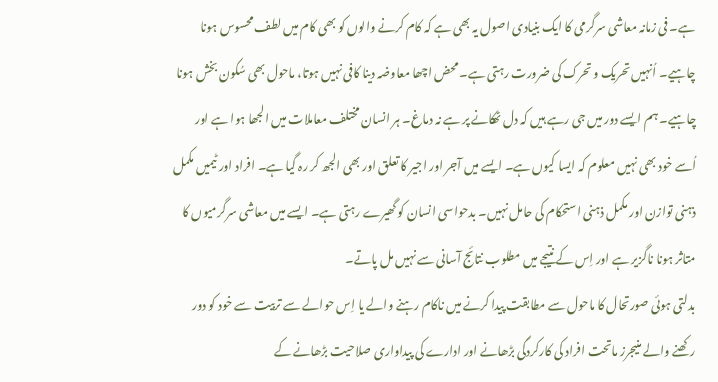ہے۔ فی زمانہ معاشی سرگرمی کا ایک بنیادی اصول یہ بھی ہے کہ کام کرنے والوں کو بھی کام میں لطف محسوس ہونا چاہیے۔ اُنہیں تحریک و تحرک کی ضرورت رہتی ہے۔ محض اچھا معاوضہ دینا کافی نہیں ہوتا، ماحول بھی سُکون بخش ہونا چاہیے۔ ہم ایسے دور میں جی رہے ہیں کہ دل ٹھکانے پر ہے نہ دماغ۔ ہر انسان مختلف معاملات میں الجھا ہوا ہے اور اُسے خود بھی نہیں معلوم کہ ایسا کیوں ہے۔ ایسے میں آجر اور اجیر کا تعلق اور بھی الجھ کر رہ گیا ہے۔ افراد اور ٹیمیں مکمل ذہنی توازن اور مکمل ذہنی استحکام کی حامل نہیں۔ بدحواسی انسان کو گھیرے رہتی ہے۔ ایسے میں معاشی سرگرمیوں کا متاثر ہونا ناگزیر ہے اور اِس کے نتیجے میں مطلوب نتائج آسانی سے نہیں مل پاتے۔
بدلتی ہوئی صورتحال کا ماحول سے مطابقت پیدا کرنے میں ناکام رہنے والے یا اِس حوالے سے تربیت سے خود کو دور رکھنے والے منیجرز ماتحت افراد کی کارکردگی بڑھانے اور ادارے کی پیداواری صلاحیت بڑھانے کے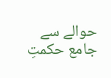حوالے سے جامع حکمتِ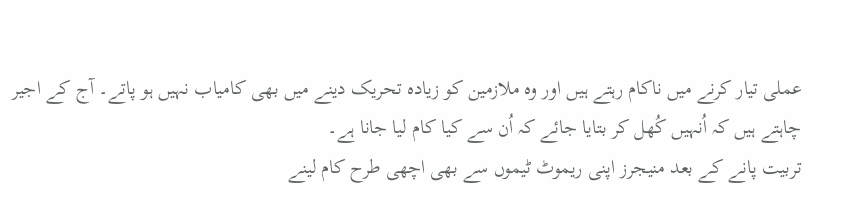عملی تیار کرنے میں ناکام رہتے ہیں اور وہ ملازمین کو زیادہ تحریک دینے میں بھی کامیاب نہیں ہو پاتے۔ آج کے اجیر چاہتے ہیں کہ اُنہیں کُھل کر بتایا جائے کہ اُن سے کیا کام لیا جانا ہے۔
تربیت پانے کے بعد منیجرز اپنی ریموٹ ٹیموں سے بھی اچھی طرح کام لینے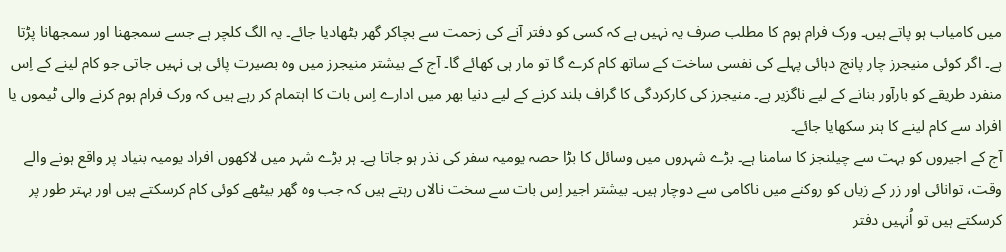میں کامیاب ہو پاتے ہیں۔ ورک فرام ہوم کا مطلب صرف یہ نہیں ہے کہ کسی کو دفتر آنے کی زحمت سے بچاکر گھر بٹھادیا جائے۔ یہ الگ کلچر ہے جسے سمجھنا اور سمجھانا پڑتا ہے۔ اگر کوئی منیجرز چار پانچ دہائی پہلے کی نفسی ساخت کے ساتھ کام کرے گا تو مار ہی کھائے گا۔ آج کے بیشتر منیجرز میں وہ بصیرت پائی ہی نہیں جاتی جو کام لینے کے اِس منفرد طریقے کو بارآور بنانے کے لیے ناگزیر ہے۔ منیجرز کی کارکردگی کا گراف بلند کرنے کے لیے دنیا بھر میں ادارے اِس بات کا اہتمام کر رہے ہیں کہ ورک فرام ہوم کرنے والی ٹیموں یا افراد سے کام لینے کا ہنر سکھایا جائے۔
آج کے اجیروں کو بہت سے چیلنجز کا سامنا ہے۔ بڑے شہروں میں وسائل کا بڑا حصہ یومیہ سفر کی نذر ہو جاتا ہے۔ ہر بڑے شہر میں لاکھوں افراد یومیہ بنیاد پر واقع ہونے والے وقت، توانائی اور زر کے زیاں کو روکنے میں ناکامی سے دوچار ہیں۔ بیشتر اجیر اِس بات سے سخت نالاں رہتے ہیں کہ جب وہ گھر بیٹھے کوئی کام کرسکتے ہیں اور بہتر طور پر کرسکتے ہیں تو اُنہیں دفتر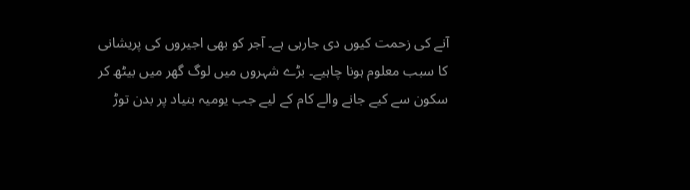آنے کی زحمت کیوں دی جارہی ہے۔ آجر کو بھی اجیروں کی پریشانی کا سبب معلوم ہونا چاہیے۔ بڑے شہروں میں لوگ گھر میں بیٹھ کر سکون سے کیے جانے والے کام کے لیے جب یومیہ بنیاد پر بدن توڑ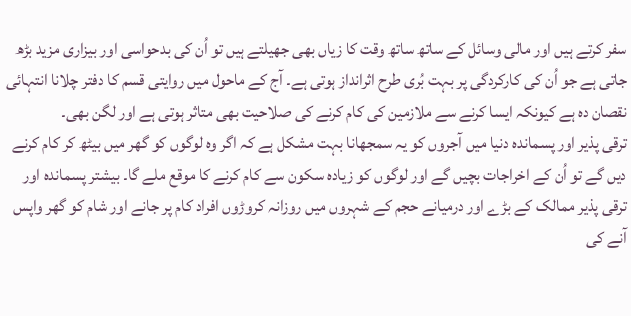سفر کرتے ہیں اور مالی وسائل کے ساتھ ساتھ وقت کا زیاں بھی جھیلتے ہیں تو اُن کی بدحواسی اور بیزاری مزید بڑھ جاتی ہے جو اُن کی کارکردگی پر بہت بُری طرح اثرانداز ہوتی ہے۔ آج کے ماحول میں روایتی قسم کا دفتر چلانا انتہائی نقصان دہ ہے کیونکہ ایسا کرنے سے ملازمین کی کام کرنے کی صلاحیت بھی متاثر ہوتی ہے اور لگن بھی۔
ترقی پذیر اور پسماندہ دنیا میں آجروں کو یہ سمجھانا بہت مشکل ہے کہ اگر وہ لوگوں کو گھر میں بیٹھ کر کام کرنے دیں گے تو اُن کے اخراجات بچیں گے اور لوگوں کو زیادہ سکون سے کام کرنے کا موقع ملے گا۔ بیشتر پسماندہ اور ترقی پذیر ممالک کے بڑے اور درمیانے حجم کے شہروں میں روزانہ کروڑوں افراد کام پر جانے اور شام کو گھر واپس آنے کی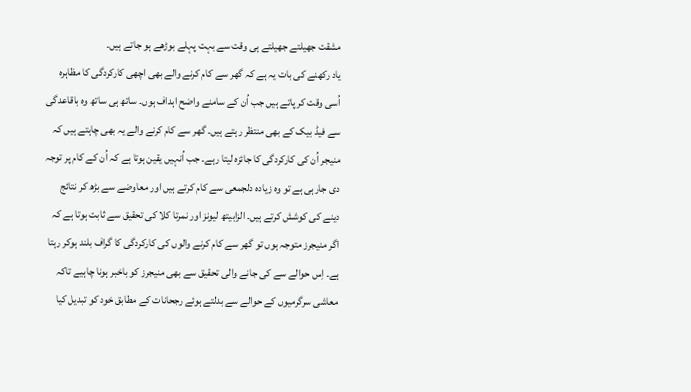مشقت جھیلتے جھیلتے ہی وقت سے بہت پہلے بوڑھے ہو جاتے ہیں۔
یاد رکھنے کی بات یہ ہے کہ گھر سے کام کرنے والے بھی اچھی کارکردگی کا مظاہرہ اُسی وقت کر پاتے ہیں جب اُن کے سامنے واضح اہداف ہوں۔ ساتھ ہی ساتھ وہ باقاعدگی سے فیڈ بیک کے بھی منتظر رہتے ہیں۔ گھر سے کام کرنے والے یہ بھی چاہتے ہیں کہ منیجر اُن کی کارکردگی کا جائزہ لیتا رہے۔ جب اُنہیں یقین ہوتا ہے کہ اُن کے کام پر توجہ دی جارہی ہے تو وہ زیادہ دلجمعی سے کام کرتے ہیں اور معاوضے سے بڑھ کر نتائج دینے کی کوشش کرتے ہیں۔ الزابیتھ لیونز اور نمرتا کلا کی تحقیق سے ثابت ہوتا ہے کہ اگر منیجرز متوجہ ہوں تو گھر سے کام کرنے والوں کی کارکردگی کا گراف بلند ہوکر رہتا ہے۔ اِس حوالے سے کی جانے والی تحقیق سے بھی منیجرز کو باخبر ہونا چاہیے تاکہ معاشی سرگرمیوں کے حوالے سے بدلتے ہوئے رجحانات کے مطابق خود کو تبدیل کیا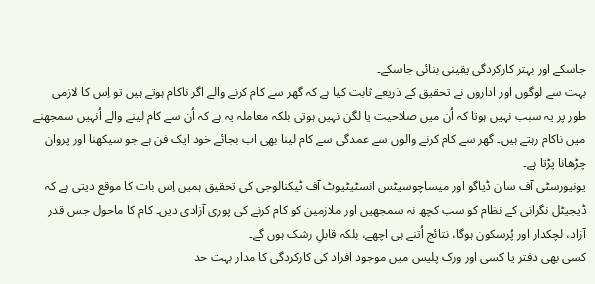جاسکے اور بہتر کارکردگی یقینی بنائی جاسکے۔
بہت سے لوگوں اور اداروں نے تحقیق کے ذریعے ثابت کیا ہے کہ گھر سے کام کرنے والے اگر ناکام ہوتے ہیں تو اِس کا لازمی طور پر یہ سبب نہیں ہوتا کہ اُن میں صلاحیت یا لگن نہیں ہوتی بلکہ معاملہ یہ ہے کہ اُن سے کام لینے والے اُنہیں سمجھنے میں ناکام رہتے ہیں۔ گھر سے کام کرنے والوں سے عمدگی سے کام لینا بھی اب بجائے خود ایک فن ہے جو سیکھنا اور پروان چڑھانا پڑتا ہے۔
یونیورسٹی آف سان ڈیاگو اور میساچوسیٹس انسٹیٹیوٹ آف ٹیکنالوجی کی تحقیق ہمیں اِس بات کا موقع دیتی ہے کہ ڈیجیٹل نگرانی کے نظام کو سب کچھ نہ سمجھیں اور ملازمین کو کام کرنے کی پوری آزادی دیں۔ کام کا ماحول جس قدر آزاد، لچکدار اور پُرسکون ہوگا، نتائج اُتنے ہی اچھے، بلکہ قابلِ رشک ہوں گے۔
کسی بھی دفتر یا کسی اور ورک پلیس میں موجود افراد کی کارکردگی کا مدار بہت حد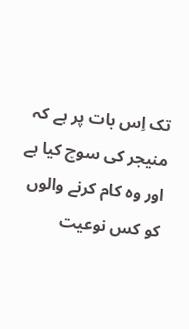تک اِس بات پر ہے کہ منیجر کی سوچ کیا ہے اور وہ کام کرنے والوں کو کس نوعیت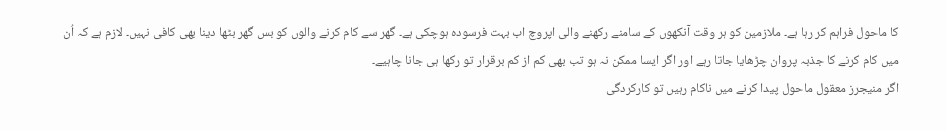کا ماحول فراہم کر رہا ہے۔ ملازمین کو ہر وقت آنکھوں کے سامنے رکھنے والی اپروچ اب بہت فرسودہ ہوچکی ہے۔ گھر سے کام کرنے والوں کو بس گھر بٹھا دینا بھی کافی نہیں۔ لازم ہے کہ اُن میں کام کرنے کا جذبہ پروان چڑھایا جاتا رہے اور اگر ایسا ممکن نہ ہو تب بھی کم از کم برقرار تو رکھا ہی جانا چاہیے۔
اگر منیجرز معقول ماحول پیدا کرنے میں ناکام رہیں تو کارکردگی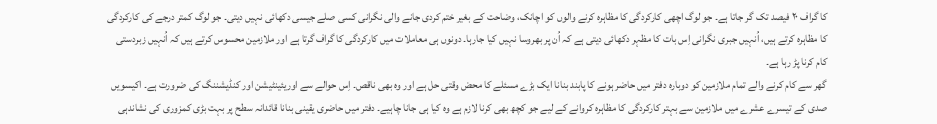کا گراف ۲۰ فیصد تک گر جاتا ہے۔ جو لوگ اچھی کارکردگی کا مظاہرہ کرنے والوں کو اچانک، وضاحت کے بغیر ختم کردی جانے والی نگرانی کسی صلے جیسی دکھائی نہیں دیتی۔ جو لوگ کمتر درجے کی کارکردگی کا مظاہرہ کرتے ہیں، اُنہیں جبری نگرانی اِس بات کا مظہر دکھائی دیتی ہے کہ اُن پر بھروسا نہیں کیا جارہا۔ دونوں ہی معاملات میں کارکردگی کا گراف گرتا ہے اور ملازمین محسوس کرتے ہیں کہ اُنہیں زبردستی کام کرنا پڑ رہا ہے۔
گھر سے کام کرنے والے تمام ملازمین کو دوبارہ دفتر میں حاضر ہونے کا پابند بنانا ایک بڑے مسئلے کا محض وقتی حل ہے اور وہ بھی ناقص۔ اِس حوالے سے اوریئینٹیشن اور کنڈیشننگ کی ضرورت ہے۔ اکیسویں صدی کے تیسرے عشرے میں ملازمین سے بہتر کارکردگی کا مظاہرہ کروانے کے لیے جو کچھ بھی کرنا لازم ہے وہ کیا ہی جانا چاہیے۔ دفتر میں حاضری یقینی بنانا قائدانہ سطح پر بہت بڑی کمزوری کی نشاندہی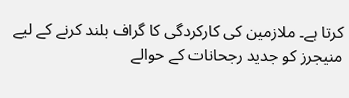کرتا ہے۔ ملازمین کی کارکردگی کا گراف بلند کرنے کے لیے منیجرز کو جدید رجحانات کے حوالے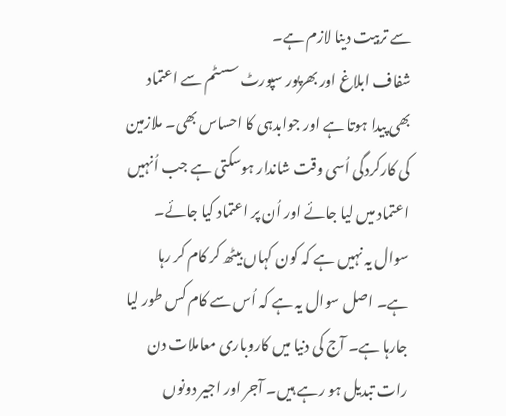سے تربیت دینا لازم ہے۔
شفاف ابلاغ اور بھرپور سپورٹ سسٹم سے اعتماد بھی پیدا ہوتا ہے اور جوابدہی کا احساس بھی۔ ملازمین کی کارکردگی اُسی وقت شاندار ہوسکتی ہے جب اُنہیں اعتماد میں لیا جائے اور اُن پر اعتماد کیا جائے۔ سوال یہ نہیں ہے کہ کون کہاں بیٹھ کر کام کر رہا ہے۔ اصل سوال یہ ہے کہ اُس سے کام کس طور لیا جارہا ہے۔ آج کی دنیا میں کاروباری معاملات دن رات تبدیل ہو رہے ہیں۔ آجر اور اجیر دونوں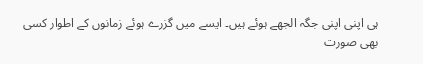ہی اپنی اپنی جگہ الجھے ہوئے ہیں۔ ایسے میں گزرے ہوئے زمانوں کے اطوار کسی بھی صورت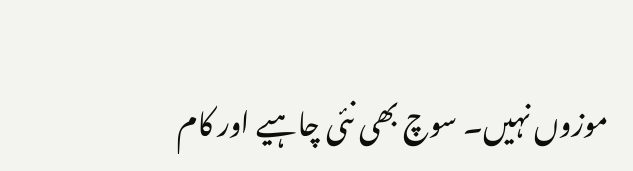موزوں نہیں۔ سوچ بھی نئی چاہیے اور کام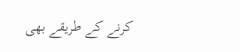کرنے کے طریقے بھی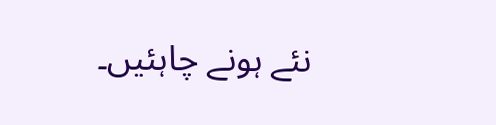نئے ہونے چاہئیں۔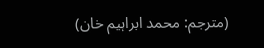(مترجم: محمد ابراہیم خان)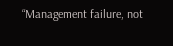“Management failure, not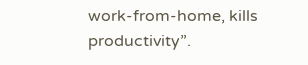work-from-home, kills productivity”.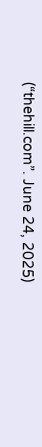(“thehill.com”. June 24, 2025)